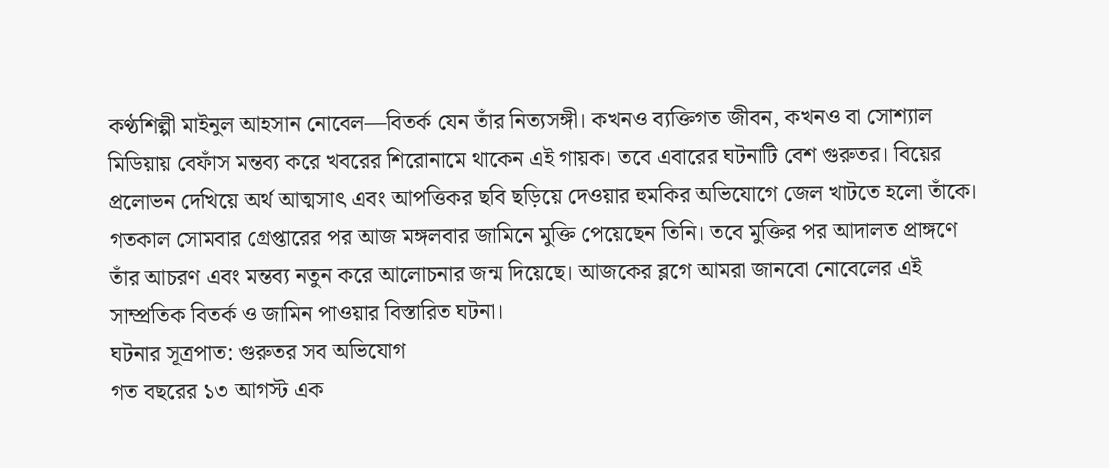কণ্ঠশিল্পী মাইনুল আহসান নোবেল—বিতর্ক যেন তাঁর নিত্যসঙ্গী। কখনও ব্যক্তিগত জীবন, কখনও বা সোশ্যাল মিডিয়ায় বেফাঁস মন্তব্য করে খবরের শিরোনামে থাকেন এই গায়ক। তবে এবারের ঘটনাটি বেশ গুরুতর। বিয়ের প্রলোভন দেখিয়ে অর্থ আত্মসাৎ এবং আপত্তিকর ছবি ছড়িয়ে দেওয়ার হুমকির অভিযোগে জেল খাটতে হলো তাঁকে।
গতকাল সোমবার গ্রেপ্তারের পর আজ মঙ্গলবার জামিনে মুক্তি পেয়েছেন তিনি। তবে মুক্তির পর আদালত প্রাঙ্গণে তাঁর আচরণ এবং মন্তব্য নতুন করে আলোচনার জন্ম দিয়েছে। আজকের ব্লগে আমরা জানবো নোবেলের এই সাম্প্রতিক বিতর্ক ও জামিন পাওয়ার বিস্তারিত ঘটনা।
ঘটনার সূত্রপাত: গুরুতর সব অভিযোগ
গত বছরের ১৩ আগস্ট এক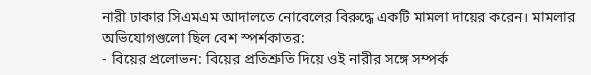নারী ঢাকার সিএমএম আদালতে নোবেলের বিরুদ্ধে একটি মামলা দায়ের করেন। মামলার অভিযোগগুলো ছিল বেশ স্পর্শকাতর:
- বিয়ের প্রলোভন: বিয়ের প্রতিশ্রুতি দিয়ে ওই নারীর সঙ্গে সম্পর্ক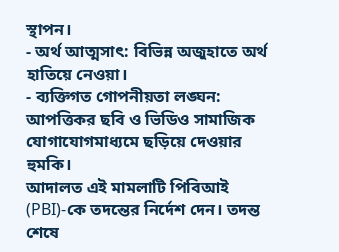স্থাপন।
- অর্থ আত্মসাৎ: বিভিন্ন অজুহাতে অর্থ হাতিয়ে নেওয়া।
- ব্যক্তিগত গোপনীয়তা লঙ্ঘন: আপত্তিকর ছবি ও ভিডিও সামাজিক যোগাযোগমাধ্যমে ছড়িয়ে দেওয়ার হুমকি।
আদালত এই মামলাটি পিবিআই (PBI)-কে তদন্তের নির্দেশ দেন। তদন্ত শেষে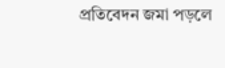প্রতিবেদন জমা পড়লে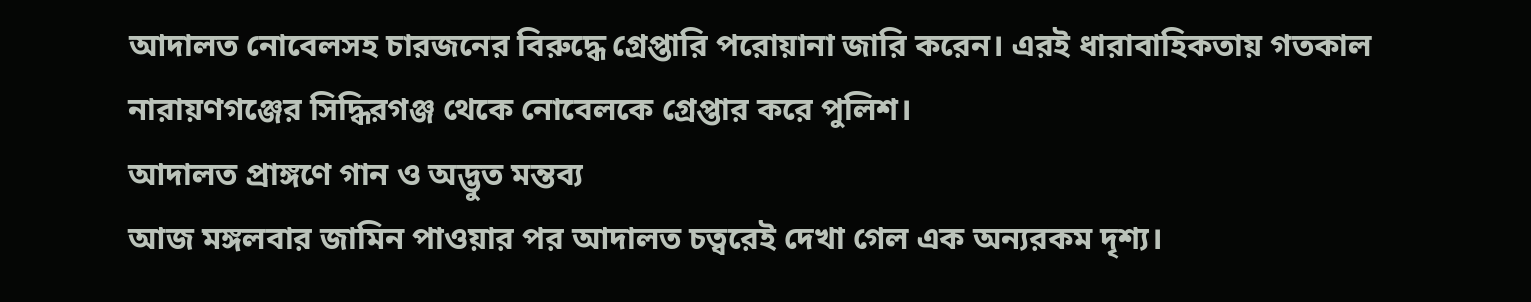আদালত নোবেলসহ চারজনের বিরুদ্ধে গ্রেপ্তারি পরোয়ানা জারি করেন। এরই ধারাবাহিকতায় গতকাল নারায়ণগঞ্জের সিদ্ধিরগঞ্জ থেকে নোবেলকে গ্রেপ্তার করে পুলিশ।
আদালত প্রাঙ্গণে গান ও অদ্ভুত মন্তব্য
আজ মঙ্গলবার জামিন পাওয়ার পর আদালত চত্বরেই দেখা গেল এক অন্যরকম দৃশ্য।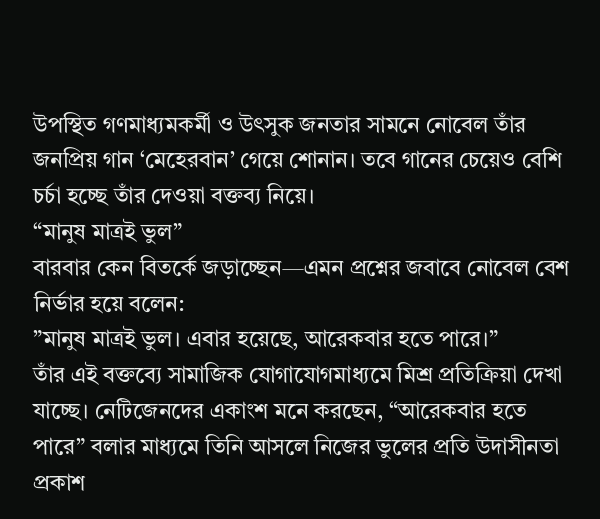উপস্থিত গণমাধ্যমকর্মী ও উৎসুক জনতার সামনে নোবেল তাঁর জনপ্রিয় গান ‘মেহেরবান’ গেয়ে শোনান। তবে গানের চেয়েও বেশি চর্চা হচ্ছে তাঁর দেওয়া বক্তব্য নিয়ে।
“মানুষ মাত্রই ভুল”
বারবার কেন বিতর্কে জড়াচ্ছেন—এমন প্রশ্নের জবাবে নোবেল বেশ নির্ভার হয়ে বলেন:
”মানুষ মাত্রই ভুল। এবার হয়েছে, আরেকবার হতে পারে।”
তাঁর এই বক্তব্যে সামাজিক যোগাযোগমাধ্যমে মিশ্র প্রতিক্রিয়া দেখা যাচ্ছে। নেটিজেনদের একাংশ মনে করছেন, “আরেকবার হতে পারে” বলার মাধ্যমে তিনি আসলে নিজের ভুলের প্রতি উদাসীনতা প্রকাশ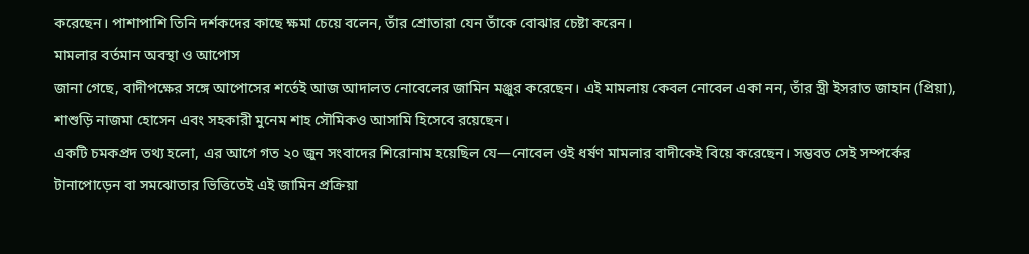করেছেন। পাশাপাশি তিনি দর্শকদের কাছে ক্ষমা চেয়ে বলেন, তাঁর শ্রোতারা যেন তাঁকে বোঝার চেষ্টা করেন।
মামলার বর্তমান অবস্থা ও আপোস
জানা গেছে, বাদীপক্ষের সঙ্গে আপোসের শর্তেই আজ আদালত নোবেলের জামিন মঞ্জুর করেছেন। এই মামলায় কেবল নোবেল একা নন, তাঁর স্ত্রী ইসরাত জাহান (প্রিয়া), শাশুড়ি নাজমা হোসেন এবং সহকারী মুনেম শাহ সৌমিকও আসামি হিসেবে রয়েছেন।
একটি চমকপ্রদ তথ্য হলো, এর আগে গত ২০ জুন সংবাদের শিরোনাম হয়েছিল যে—নোবেল ওই ধর্ষণ মামলার বাদীকেই বিয়ে করেছেন। সম্ভবত সেই সম্পর্কের টানাপোড়েন বা সমঝোতার ভিত্তিতেই এই জামিন প্রক্রিয়া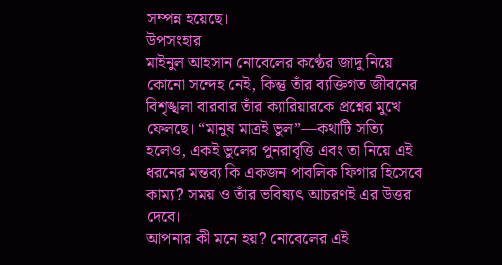সম্পন্ন হয়েছে।
উপসংহার
মাইনুল আহসান নোবেলের কণ্ঠের জাদু নিয়ে কোনো সন্দেহ নেই, কিন্তু তাঁর ব্যক্তিগত জীবনের বিশৃঙ্খলা বারবার তাঁর ক্যারিয়ারকে প্রশ্নের মুখে ফেলছে। “মানুষ মাত্রই ভুল”—কথাটি সত্যি হলেও, একই ভুলের পুনরাবৃত্তি এবং তা নিয়ে এই ধরনের মন্তব্য কি একজন পাবলিক ফিগার হিসেবে কাম্য? সময় ও তাঁর ভবিষ্যৎ আচরণই এর উত্তর দেবে।
আপনার কী মনে হয়? নোবেলের এই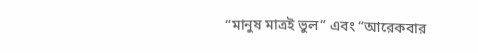“মানুষ মাত্রই ভুল” এবং “আরেকবার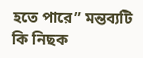হতে পারে” মন্তব্যটি কি নিছক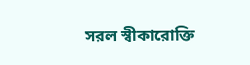সরল স্বীকারোক্তি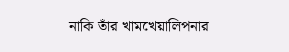নাকি তাঁর খামখেয়ালিপনার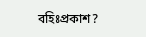বহিঃপ্রকাশ?